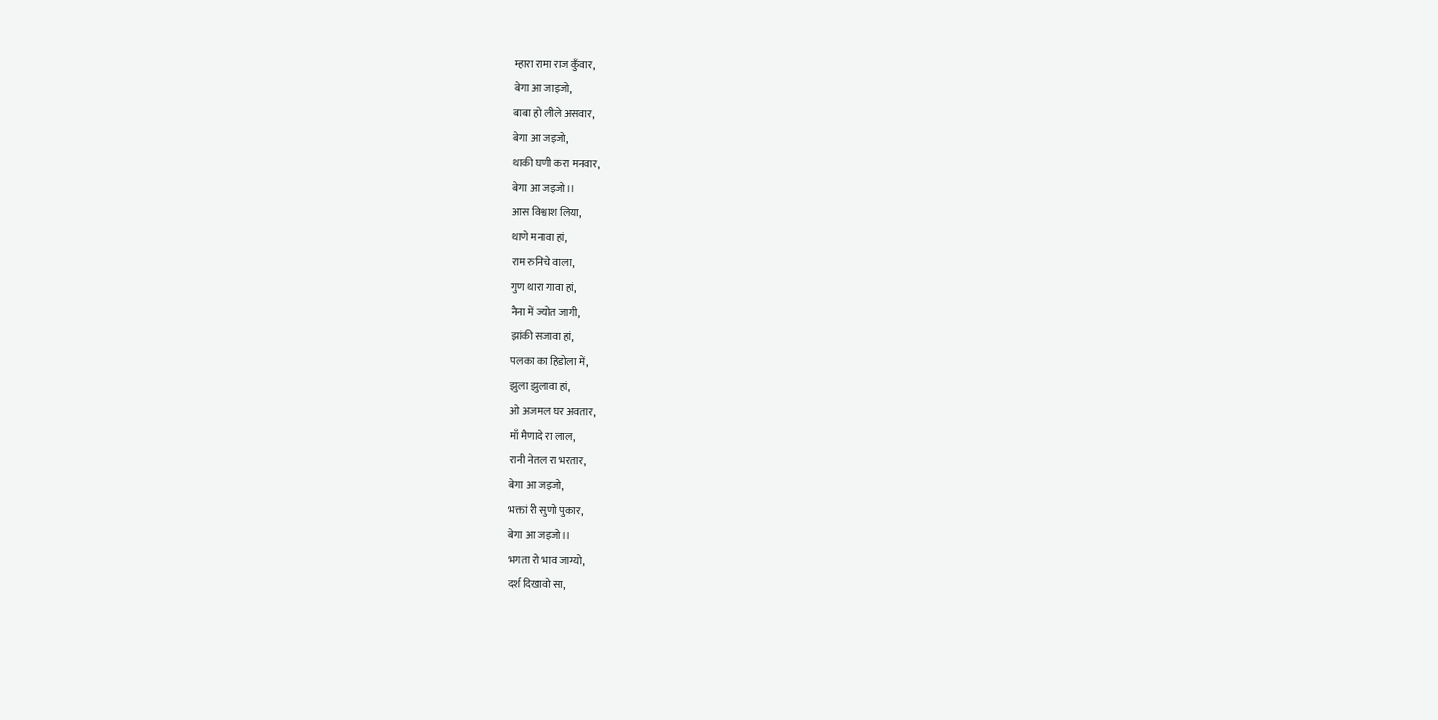म्हारा रामा राज कुँवार,
बेगा आ जाइजो,
बाबा हो लीले असवार,
बेगा आ जइजो,
थाकी घणी करा मनवार,
बेगा आ जइजो।।
आस विश्वाश लिया,
थाणे मनावा हां,
राम रुनिचे वाला,
गुण थारा गावा हां,
नैना में ज्योत जागी,
झांकी सजावा हां,
पलका का हिडोला में,
झुला झुलावा हां,
ओ अजमल घर अवतार,
माँ मैणादे रा लाल,
रानी नेतल रा भरतार,
बेगा आ जइजो,
भक्तां री सुणो पुकार,
बेगा आ जइजो।।
भगता रो भाव जाग्यो,
दर्श दिखावो सा,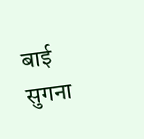बाई सुगना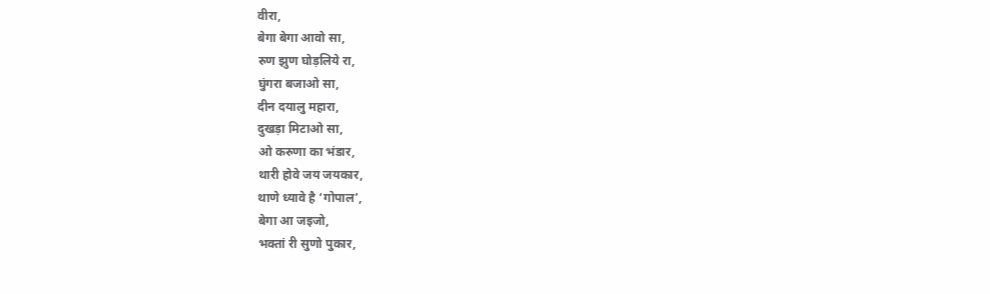वीरा,
बेगा बेगा आवो सा,
रुण झुण घोड़लिये रा,
घुंगरा बजाओ सा,
दीन दयालु महारा,
दुखड़ा मिटाओ सा,
ओ करुणा का भंडार,
थारी होवे जय जयकार,
थाणे ध्यावे है ‘गोपाल’,
बेगा आ जइजो,
भक्तां री सुणो पुकार,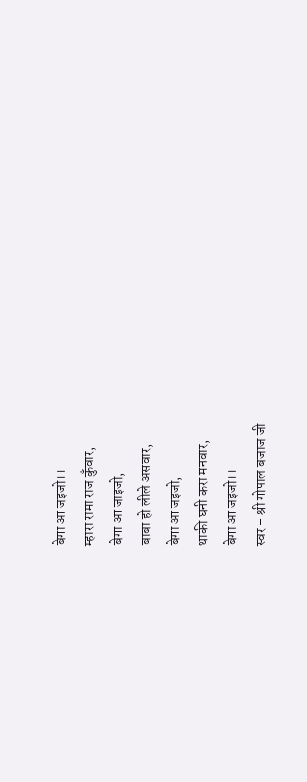बेगा आ जइजो।।
म्हारा रामा राज कुँवार,
बेगा आ जाइजो,
बाबा हो लीले असवार,
बेगा आ जइजो,
थाकी घनी करा मनवार,
बेगा आ जइजो।।
स्वर – श्री गोपाल बजाज जी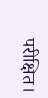परीक्षित।